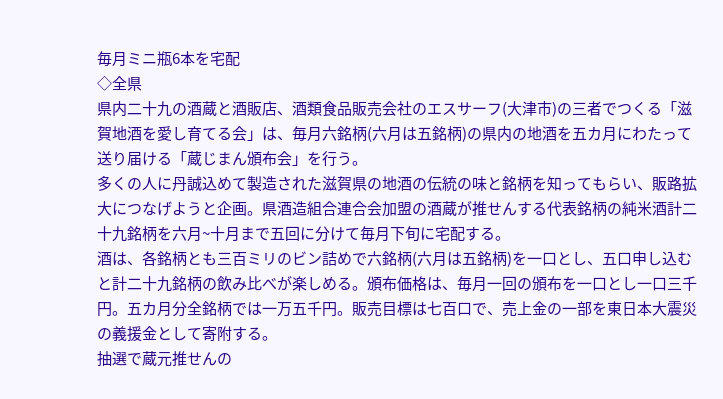毎月ミニ瓶6本を宅配
◇全県
県内二十九の酒蔵と酒販店、酒類食品販売会社のエスサーフ(大津市)の三者でつくる「滋賀地酒を愛し育てる会」は、毎月六銘柄(六月は五銘柄)の県内の地酒を五カ月にわたって送り届ける「蔵じまん頒布会」を行う。
多くの人に丹誠込めて製造された滋賀県の地酒の伝統の味と銘柄を知ってもらい、販路拡大につなげようと企画。県酒造組合連合会加盟の酒蔵が推せんする代表銘柄の純米酒計二十九銘柄を六月~十月まで五回に分けて毎月下旬に宅配する。
酒は、各銘柄とも三百ミリのビン詰めで六銘柄(六月は五銘柄)を一口とし、五口申し込むと計二十九銘柄の飲み比べが楽しめる。頒布価格は、毎月一回の頒布を一口とし一口三千円。五カ月分全銘柄では一万五千円。販売目標は七百口で、売上金の一部を東日本大震災の義援金として寄附する。
抽選で蔵元推せんの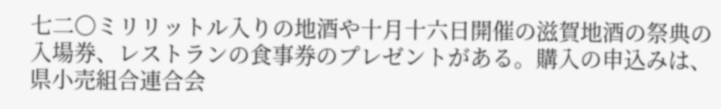七二〇ミリリットル入りの地酒や十月十六日開催の滋賀地酒の祭典の入場券、レストランの食事券のプレゼントがある。購入の申込みは、県小売組合連合会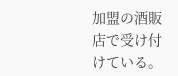加盟の酒販店で受け付けている。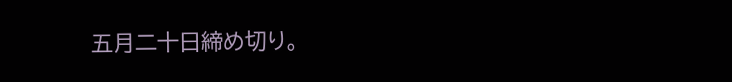五月二十日締め切り。